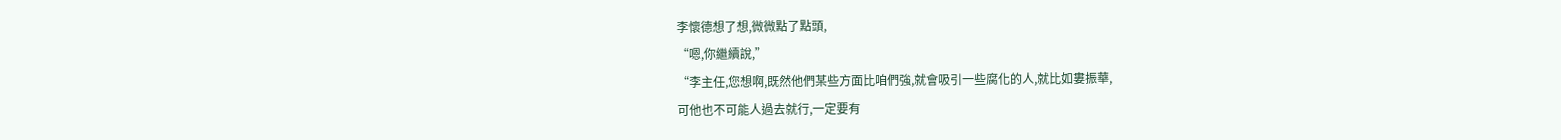李懷德想了想,微微點了點頭,
“嗯,你繼續說,”
“李主任,您想啊,既然他們某些方面比咱們強,就會吸引一些腐化的人,就比如婁振華,
可他也不可能人過去就行,一定要有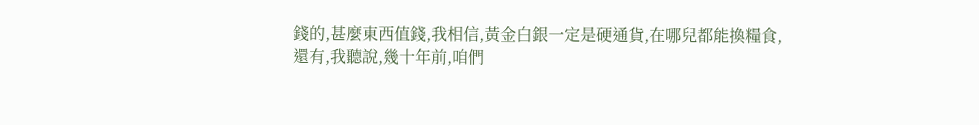錢的,甚麼東西值錢,我相信,黃金白銀一定是硬通貨,在哪兒都能換糧食,
還有,我聽說,幾十年前,咱們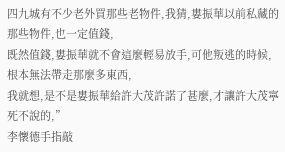四九城有不少老外買那些老物件,我猜,婁振華以前私藏的那些物件,也一定值錢,
既然值錢,婁振華就不會這麼輕易放手,可他叛逃的時候,根本無法帶走那麼多東西,
我就想,是不是婁振華給許大茂許諾了甚麼,才讓許大茂寧死不說的,”
李懷德手指敲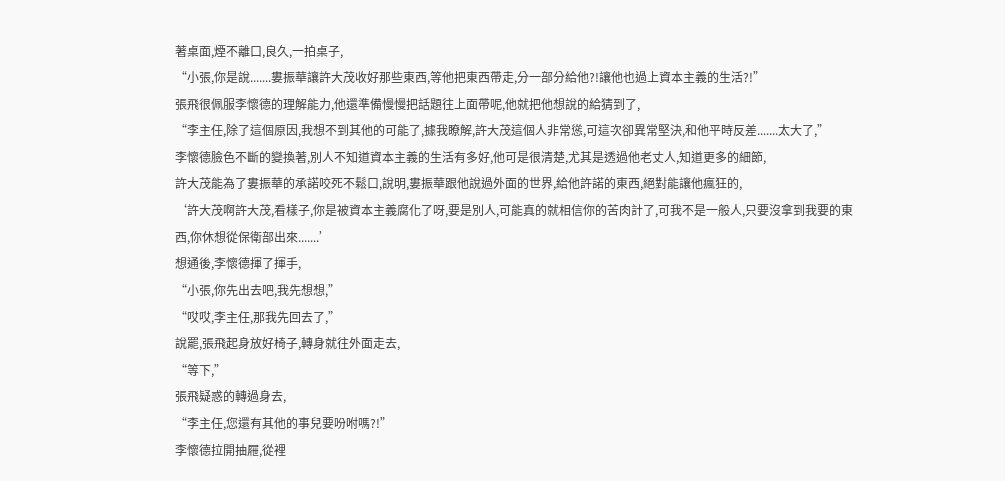著桌面,煙不離口,良久,一拍桌子,
“小張,你是說.......婁振華讓許大茂收好那些東西,等他把東西帶走,分一部分給他?!讓他也過上資本主義的生活?!”
張飛很佩服李懷德的理解能力,他還準備慢慢把話題往上面帶呢,他就把他想說的給猜到了,
“李主任,除了這個原因,我想不到其他的可能了,據我瞭解,許大茂這個人非常慫,可這次卻異常堅決,和他平時反差.......太大了,”
李懷德臉色不斷的變換著,別人不知道資本主義的生活有多好,他可是很清楚,尤其是透過他老丈人,知道更多的細節,
許大茂能為了婁振華的承諾咬死不鬆口,說明,婁振華跟他說過外面的世界,給他許諾的東西,絕對能讓他瘋狂的,
‘許大茂啊許大茂,看樣子,你是被資本主義腐化了呀,要是別人,可能真的就相信你的苦肉計了,可我不是一般人,只要沒拿到我要的東西,你休想從保衛部出來.......’
想通後,李懷德揮了揮手,
“小張,你先出去吧,我先想想,”
“哎哎,李主任,那我先回去了,”
說罷,張飛起身放好椅子,轉身就往外面走去,
“等下,”
張飛疑惑的轉過身去,
“李主任,您還有其他的事兒要吩咐嗎?!”
李懷德拉開抽屜,從裡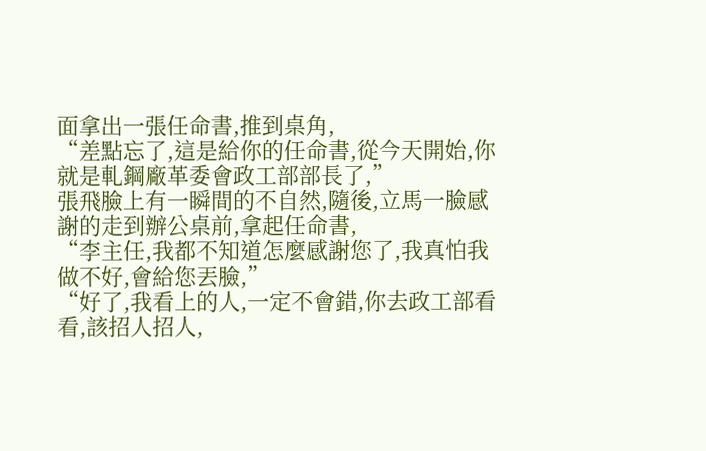面拿出一張任命書,推到桌角,
“差點忘了,這是給你的任命書,從今天開始,你就是軋鋼廠革委會政工部部長了,”
張飛臉上有一瞬間的不自然,隨後,立馬一臉感謝的走到辦公桌前,拿起任命書,
“李主任,我都不知道怎麼感謝您了,我真怕我做不好,會給您丟臉,”
“好了,我看上的人,一定不會錯,你去政工部看看,該招人招人,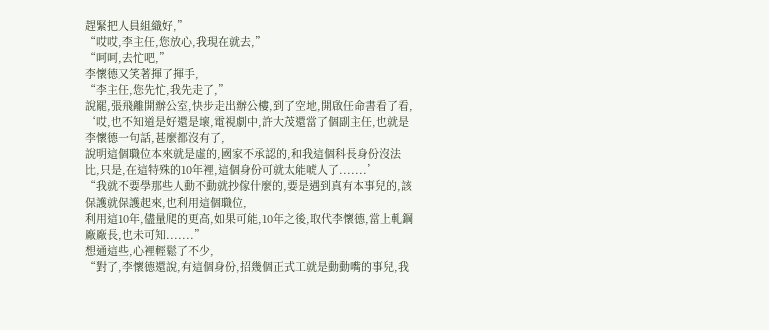趕緊把人員組織好,”
“哎哎,李主任,您放心,我現在就去,”
“呵呵,去忙吧,”
李懷德又笑著揮了揮手,
“李主任,您先忙,我先走了,”
說罷,張飛離開辦公室,快步走出辦公樓,到了空地,開啟任命書看了看,
‘哎,也不知道是好還是壞,電視劇中,許大茂還當了個副主任,也就是李懷德一句話,甚麼都沒有了,
說明這個職位本來就是虛的,國家不承認的,和我這個科長身份沒法比,只是,在這特殊的10年裡,這個身份可就太能唬人了.......’
“我就不要學那些人動不動就抄傢什麼的,要是遇到真有本事兒的,該保護就保護起來,也利用這個職位,
利用這10年,儘量爬的更高,如果可能,10年之後,取代李懷德,當上軋鋼廠廠長,也未可知.......”
想通這些,心裡輕鬆了不少,
“對了,李懷德還說,有這個身份,招幾個正式工就是動動嘴的事兒,我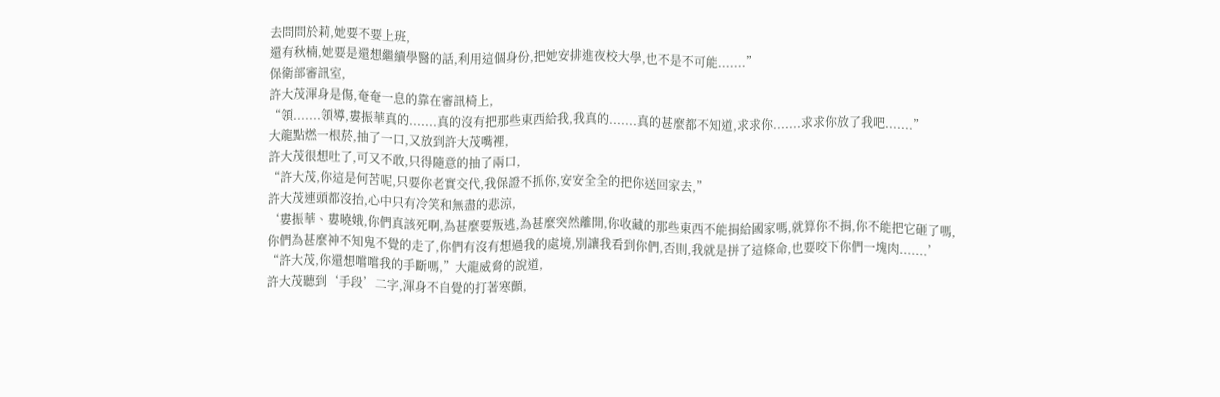去問問於莉,她要不要上班,
還有秋楠,她要是還想繼續學醫的話,利用這個身份,把她安排進夜校大學,也不是不可能.......”
保衛部審訊室,
許大茂渾身是傷,奄奄一息的靠在審訊椅上,
“領.......領導,婁振華真的.......真的沒有把那些東西給我,我真的.......真的甚麼都不知道,求求你.......求求你放了我吧.......”
大龍點燃一根菸,抽了一口,又放到許大茂嘴裡,
許大茂很想吐了,可又不敢,只得隨意的抽了兩口,
“許大茂,你這是何苦呢,只要你老實交代,我保證不抓你,安安全全的把你送回家去,”
許大茂連頭都沒抬,心中只有冷笑和無盡的悲涼,
‘婁振華、婁曉娥,你們真該死啊,為甚麼要叛逃,為甚麼突然離開,你收藏的那些東西不能捐給國家嗎,就算你不捐,你不能把它砸了嗎,
你們為甚麼神不知鬼不覺的走了,你們有沒有想過我的處境,別讓我看到你們,否則,我就是拼了這條命,也要咬下你們一塊肉.......’
“許大茂,你還想嚐嚐我的手斷嗎,”大龍威脅的說道,
許大茂聽到‘手段’二字,渾身不自覺的打著寒顫,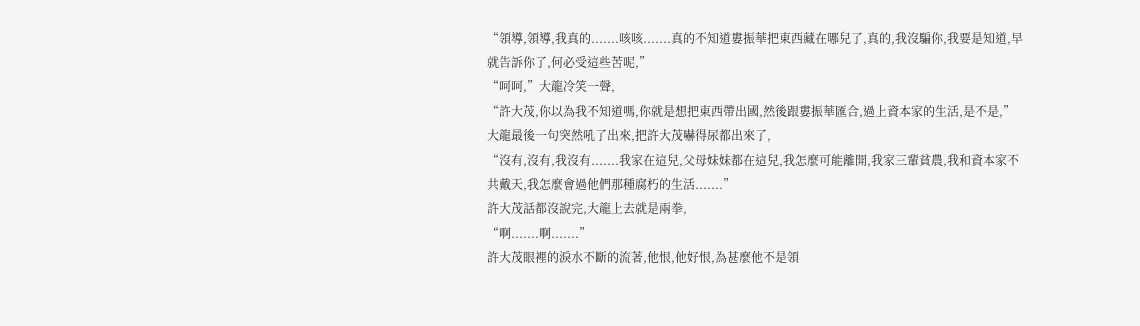“領導,領導,我真的.......咳咳.......真的不知道婁振華把東西藏在哪兒了,真的,我沒騙你,我要是知道,早就告訴你了,何必受這些苦呢,”
“呵呵,”大龍冷笑一聲,
“許大茂,你以為我不知道嗎,你就是想把東西帶出國,然後跟婁振華匯合,過上資本家的生活,是不是,”
大龍最後一句突然吼了出來,把許大茂嚇得尿都出來了,
“沒有,沒有,我沒有.......我家在這兒,父母妹妹都在這兒,我怎麼可能離開,我家三輩貧農,我和資本家不共戴天,我怎麼會過他們那種腐朽的生活.......”
許大茂話都沒說完,大龍上去就是兩拳,
“啊.......啊.......”
許大茂眼裡的淚水不斷的流著,他恨,他好恨,為甚麼他不是領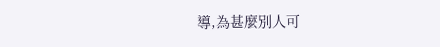導,為甚麼別人可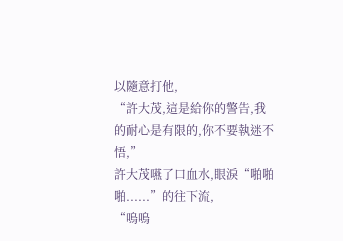以隨意打他,
“許大茂,這是給你的警告,我的耐心是有限的,你不要執迷不悟,”
許大茂嚥了口血水,眼淚“啪啪啪......”的往下流,
“嗚嗚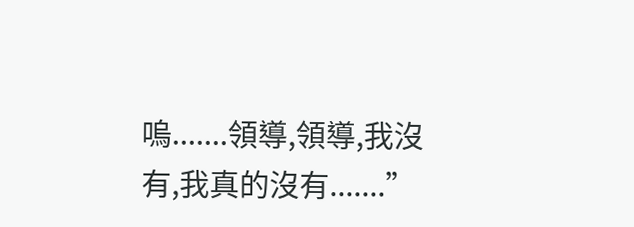嗚.......領導,領導,我沒有,我真的沒有.......”